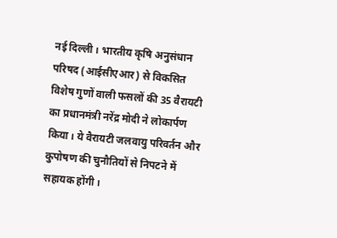नई दिल्ली। भारतीय कृषि अनुसंधान परिषद (आईसीएआर) से विकसित विशेष गुणों वाली फसलों की 35 वैरायटी का प्रधानमंत्री नरेंद्र मोदी ने लोकार्पण किया। ये वैरायटी जलवायु परिवर्तन और कुपोषण की चुनौतियों से निपटने में सहायक होंगी।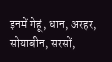इनमें गेहूं, धान, अरहर, सोयाबीन, सरसों,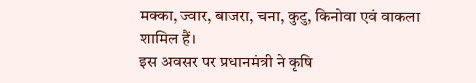मक्का, ज्वार, बाजरा, चना, कुटु, किनोवा एवं वाकला शामिल हैं।
इस अवसर पर प्रधानमंत्री ने कृषि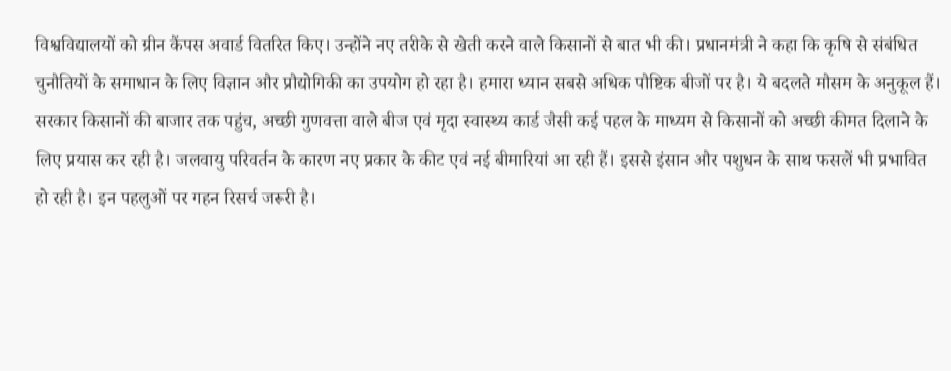विश्वविद्यालयों को ग्रीन कैंपस अवार्ड वितरित किए। उन्होंने नए तरीके से खेती करने वाले किसानों से बात भी की। प्रधानमंत्री ने कहा कि कृषि से संबंधित चुनौतियों के समाधान के लिए विज्ञान और प्रौद्योगिकी का उपयोग हो रहा है। हमारा ध्यान सबसे अधिक पौष्टिक बीजों पर है। ये बदलते मौसम के अनुकूल हैं।
सरकार किसानों की बाजार तक पहुंच, अच्छी गुणवत्ता वाले बीज एवं मृदा स्वास्थ्य कार्ड जैसी कई पहल के माध्यम से किसानों को अच्छी कीमत दिलाने के लिए प्रयास कर रही है। जलवायु परिवर्तन के कारण नए प्रकार के कीट एवं नई बीमारियां आ रही हैं। इससे इंसान और पशुधन के साथ फसलें भी प्रभावित हो रही है। इन पहलुओं पर गहन रिसर्च जरूरी है।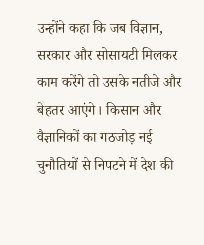उन्होंने कहा कि जब विज्ञान, सरकार और सोसायटी मिलकर काम करेंगे तो उसके नतीजे और बेहतर आएंगे। किसान और वैज्ञानिकों का गठजोड़ नई चुनौतियों से निपटने में देश की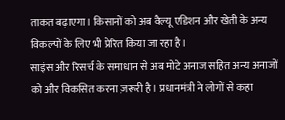ताकत बढ़ाएगा। किसानों को अब वैल्यू एडिशन और खेती के अन्य विकल्पों के लिए भी प्रेरित किया जा रहा है।
साइंस और रिसर्च के समाधान से अब मोटे अनाज सहित अन्य अनाजों को और विकसित करना ज़रूरी है। प्रधानमंत्री ने लोगों से कहा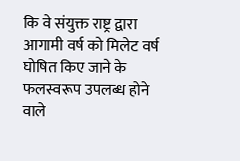कि वे संयुक्त राष्ट्र द्वारा आगामी वर्ष को मिलेट वर्ष घोषित किए जाने के फलस्वरूप उपलब्ध होने वाले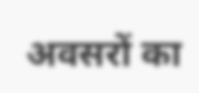अवसरों का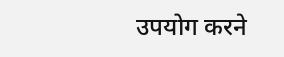उपयोग करने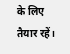के लिए तैयार रहें।